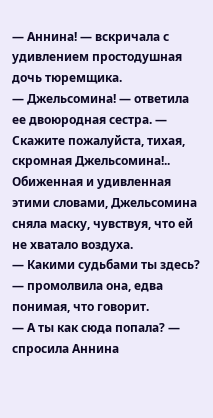— Аннина! — вскричала с удивлением простодушная дочь тюремщика.
— Джельсомина! — ответила ее двоюродная сестра. — Скажите пожалуйста, тихая, скромная Джельсомина!..
Обиженная и удивленная этими словами, Джельсомина сняла маску, чувствуя, что ей не хватало воздуха.
— Какими судьбами ты здесь? — промолвила она, едва понимая, что говорит.
— А ты как сюда попала? — спросила Аннина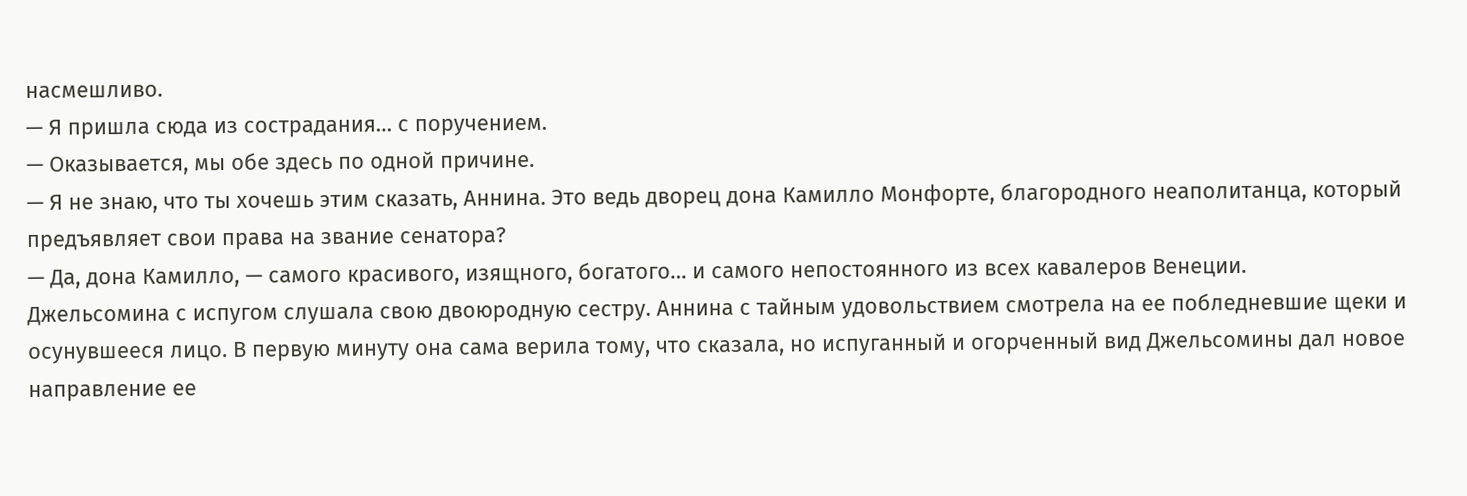насмешливо.
— Я пришла сюда из сострадания… с поручением.
— Оказывается, мы обе здесь по одной причине.
— Я не знаю, что ты хочешь этим сказать, Аннина. Это ведь дворец дона Камилло Монфорте, благородного неаполитанца, который предъявляет свои права на звание сенатора?
— Да, дона Камилло, — самого красивого, изящного, богатого… и самого непостоянного из всех кавалеров Венеции.
Джельсомина с испугом слушала свою двоюродную сестру. Аннина с тайным удовольствием смотрела на ее побледневшие щеки и осунувшееся лицо. В первую минуту она сама верила тому, что сказала, но испуганный и огорченный вид Джельсомины дал новое направление ее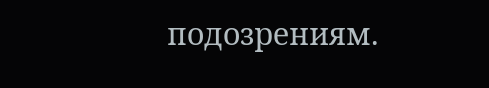подозрениям.